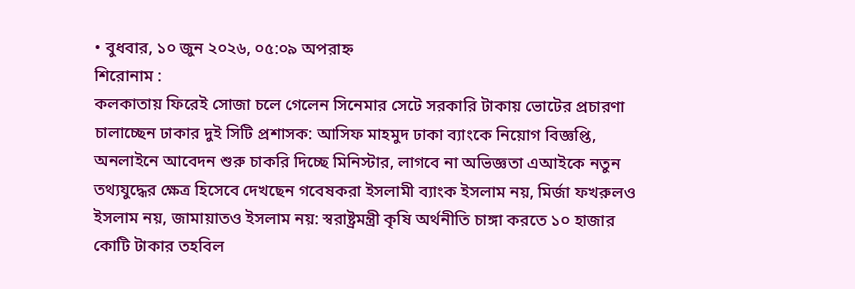• বুধবার, ১০ জুন ২০২৬, ০৫:০৯ অপরাহ্ন
শিরোনাম :
কলকাতায় ফিরেই সোজা চলে গেলেন সিনেমার সেটে সরকারি টাকায় ভোটের প্রচারণা চালাচ্ছেন ঢাকার দুই সিটি প্রশাসক: আসিফ মাহমুদ ঢাকা ব্যাংকে নিয়োগ বিজ্ঞপ্তি, অনলাইনে আবেদন শুরু চাকরি দিচ্ছে মিনিস্টার, লাগবে না অভিজ্ঞতা এআইকে নতুন তথ্যযুদ্ধের ক্ষেত্র হিসেবে দেখছেন গবেষকরা ইসলামী ব্যাংক ইসলাম নয়, মির্জা ফখরুলও ইসলাম নয়, জামায়াতও ইসলাম নয়: স্বরাষ্ট্রমন্ত্রী কৃষি অর্থনীতি চাঙ্গা করতে ১০ হাজার কোটি টাকার তহবিল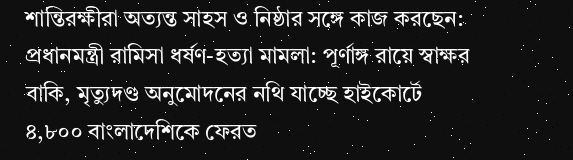শান্তিরক্ষীরা অত্যন্ত সাহস ও নিষ্ঠার সঙ্গে কাজ করছেন: প্রধানমন্ত্রী রামিসা ধর্ষণ-হত্যা মামলা: পূর্ণাঙ্গ রায়ে স্বাক্ষর বাকি, মৃত্যুদণ্ড অনুমোদনের নথি যাচ্ছে হাইকোর্টে ৪,৮০০ বাংলাদেশিকে ফেরত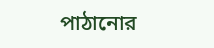পাঠানোর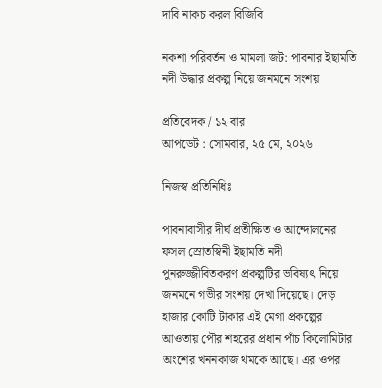দাবি নাকচ করল বিজিবি

নকশা পরিবর্তন ও মামলা জট: পাবনার ইছামতি নদী উদ্ধার প্রকল্প নিয়ে জনমনে সংশয়

প্রতিবেদক / ১২ বার
আপডেট : সোমবার, ২৫ মে, ২০২৬

নিজস্ব প্রতিনিধিঃ

পাবনাবাসীর দীর্ঘ প্রতীক্ষিত ও আন্দোলনের ফসল স্রোতস্বিনী ইছামতি নদী পুনরুজ্জীবিতকরণ প্রকল্পটির ভবিষ্যৎ নিয়ে জনমনে গভীর সংশয় দেখা দিয়েছে। দেড় হাজার কোটি টাকার এই মেগা প্রকল্পের আওতায় পৌর শহরের প্রধান পাঁচ কিলোমিটার অংশের খননকাজ থমকে আছে। এর ওপর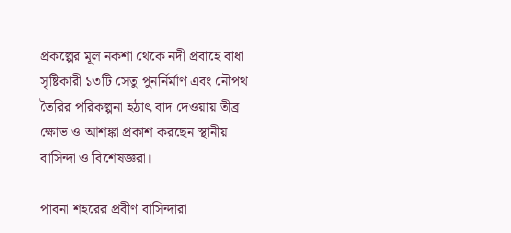প্রকল্পের মূল নকশা থেকে নদী প্রবাহে বাধা সৃষ্টিকারী ১৩টি সেতু পুনর্নির্মাণ এবং নৌপথ তৈরির পরিকল্পনা হঠাৎ বাদ দেওয়ায় তীব্র ক্ষোভ ও আশঙ্কা প্রকাশ করছেন স্থানীয় বাসিন্দা ও বিশেষজ্ঞরা।

পাবনা শহরের প্রবীণ বাসিন্দারা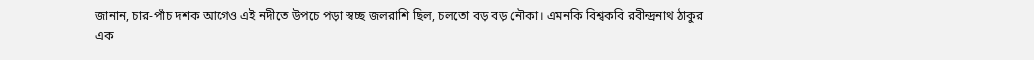জানান, চার-পাঁচ দশক আগেও এই নদীতে উপচে পড়া স্বচ্ছ জলরাশি ছিল, চলতো বড় বড় নৌকা। এমনকি বিশ্বকবি রবীন্দ্রনাথ ঠাকুর এক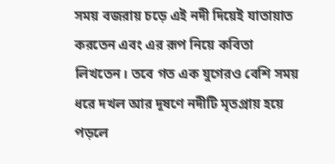সময় বজরায় চড়ে এই নদী দিয়েই যাতায়াত করতেন এবং এর রূপ নিয়ে কবিতা লিখতেন। তবে গত এক যুগেরও বেশি সময় ধরে দখল আর দূষণে নদীটি মৃতপ্রায় হয়ে পড়লে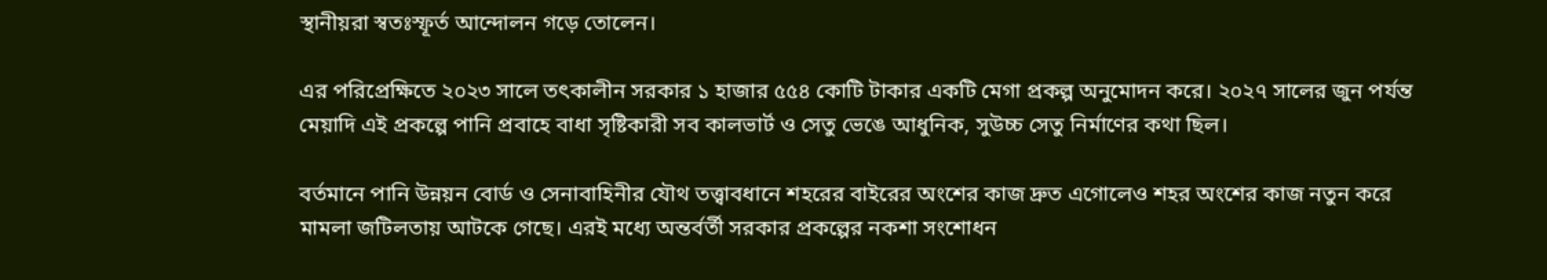স্থানীয়রা স্বতঃস্ফূর্ত আন্দোলন গড়ে তোলেন।

এর পরিপ্রেক্ষিতে ২০২৩ সালে তৎকালীন সরকার ১ হাজার ৫৫৪ কোটি টাকার একটি মেগা প্রকল্প অনুমোদন করে। ২০২৭ সালের জুন পর্যন্ত মেয়াদি এই প্রকল্পে পানি প্রবাহে বাধা সৃষ্টিকারী সব কালভার্ট ও সেতু ভেঙে আধুনিক, সুউচ্চ সেতু নির্মাণের কথা ছিল।

বর্তমানে পানি উন্নয়ন বোর্ড ও সেনাবাহিনীর যৌথ তত্ত্বাবধানে শহরের বাইরের অংশের কাজ দ্রুত এগোলেও শহর অংশের কাজ নতুন করে মামলা জটিলতায় আটকে গেছে। এরই মধ্যে অন্তর্বর্তী সরকার প্রকল্পের নকশা সংশোধন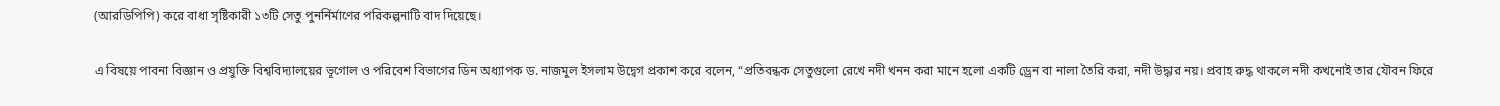(আরডিপিপি) করে বাধা সৃষ্টিকারী ১৩টি সেতু পুনর্নির্মাণের পরিকল্পনাটি বাদ দিয়েছে।

এ বিষয়ে পাবনা বিজ্ঞান ও প্রযুক্তি বিশ্ববিদ্যালয়ের ভূগোল ও পরিবেশ বিভাগের ডিন অধ্যাপক ড. নাজমুল ইসলাম উদ্বেগ প্রকাশ করে বলেন, “প্রতিবন্ধক সেতুগুলো রেখে নদী খনন করা মানে হলো একটি ড্রেন বা নালা তৈরি করা, নদী উদ্ধার নয়। প্রবাহ রুদ্ধ থাকলে নদী কখনোই তার যৌবন ফিরে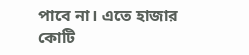পাবে না। এতে হাজার কোটি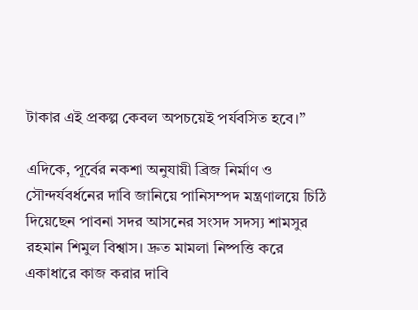টাকার এই প্রকল্প কেবল অপচয়েই পর্যবসিত হবে।”

এদিকে, পূর্বের নকশা অনুযায়ী ব্রিজ নির্মাণ ও সৌন্দর্যবর্ধনের দাবি জানিয়ে পানিসম্পদ মন্ত্রণালয়ে চিঠি দিয়েছেন পাবনা সদর আসনের সংসদ সদস্য শামসুর রহমান শিমুল বিশ্বাস। দ্রুত মামলা নিষ্পত্তি করে একাধারে কাজ করার দাবি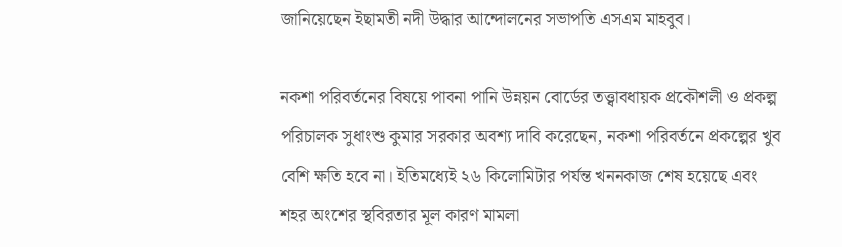জানিয়েছেন ইছামতী নদী উদ্ধার আন্দোলনের সভাপতি এসএম মাহবুব।

নকশা পরিবর্তনের বিষয়ে পাবনা পানি উন্নয়ন বোর্ডের তত্ত্বাবধায়ক প্রকৌশলী ও প্রকল্প পরিচালক সুধাংশু কুমার সরকার অবশ্য দাবি করেছেন, নকশা পরিবর্তনে প্রকল্পের খুব বেশি ক্ষতি হবে না। ইতিমধ্যেই ২৬ কিলোমিটার পর্যন্ত খননকাজ শেষ হয়েছে এবং শহর অংশের স্থবিরতার মূল কারণ মামলা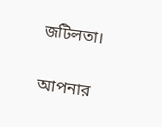জটিলতা।


আপনার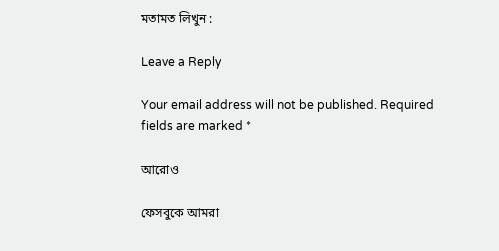মতামত লিখুন :

Leave a Reply

Your email address will not be published. Required fields are marked *

আরোও

ফেসবুকে আমরা